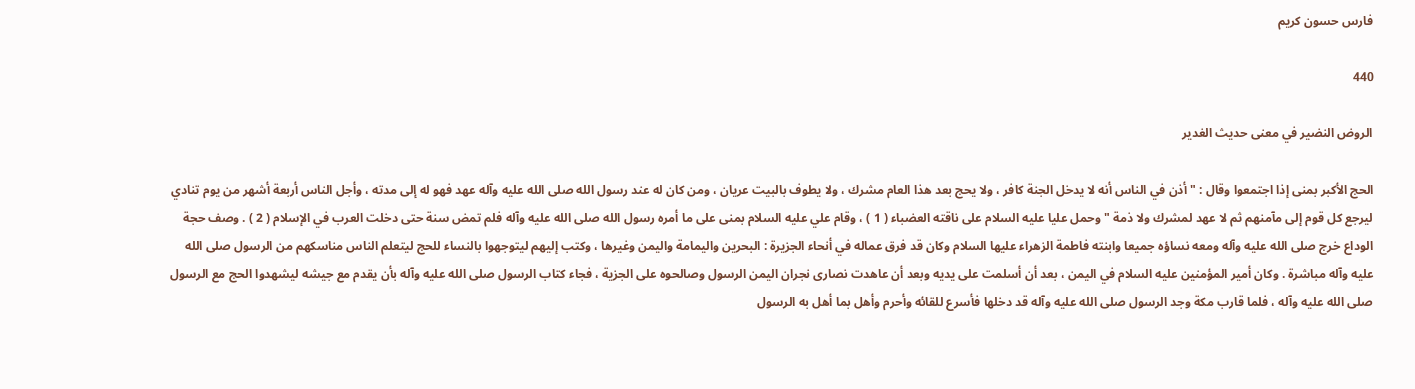فارس حسون كريم

440

الروض النضير في معنى حديث الغدير

الحج الأكبر بمنى إذا اجتمعوا وقال : " أذن في الناس أنه لا يدخل الجنة كافر ، ولا يحج بعد هذا العام مشرك ، ولا يطوف بالبيت عريان ، ومن كان له عند رسول الله صلى الله عليه وآله عهد فهو له إلى مدته ، وأجل الناس أربعة أشهر من يوم تنادي ليرجع كل قوم إلى مآمنهم ثم لا عهد لمشرك ولا ذمة " وحمل عليا عليه السلام على ناقته العضباء ( 1 ) ، وقام علي عليه السلام بمنى على ما أمره رسول الله صلى الله عليه وآله فلم تمض سنة حتى دخلت العرب في الإسلام ( 2 ) . وصف حجة الوداع خرج صلى الله عليه وآله ومعه نساؤه جميعا وابنته فاطمة الزهراء عليها السلام وكان قد فرق عماله في أنحاء الجزيرة : البحرين واليمامة واليمن وغيرها ، وكتب إليهم ليتوجهوا بالنساء للحج ليتعلم الناس مناسكهم من الرسول صلى الله عليه وآله مباشرة . وكان أمير المؤمنين عليه السلام في اليمن ، بعد أن أسلمت على يديه وبعد أن عاهدت نصارى نجران اليمن الرسول وصالحوه على الجزية ، فجاء كتاب الرسول صلى الله عليه وآله بأن يقدم مع جيشه ليشهدوا الحج مع الرسول صلى الله عليه وآله ، فلما قارب مكة وجد الرسول صلى الله عليه وآله قد دخلها فأسرع للقائه وأحرم وأهل بما أهل به الرسول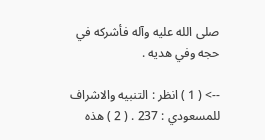صلى الله عليه وآله فأشركه في حجه وفي هديه .

--> ( 1 ) انظر : التنبيه والاشراف للمسعودي : 237 . ( 2 ) هذه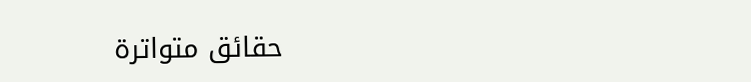حقائق متواترة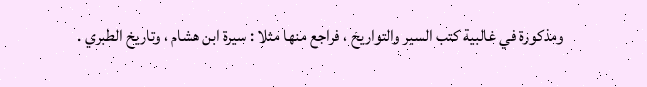ومذكورة في غالبية كتب السير والتواريخ ، فراجع منها مثلا : سيرة ابن هشام ، وتاريخ الطبري .